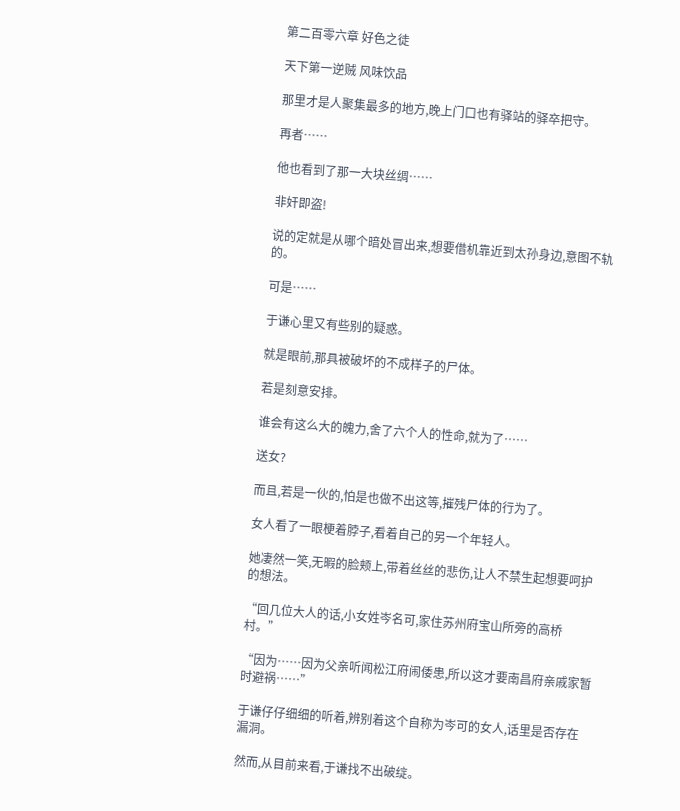第二百零六章 好色之徒

天下第一逆贼 风味饮品

那里才是人聚集最多的地方,晚上门口也有驿站的驿卒把守。

再者……

他也看到了那一大块丝绸……

非奸即盗!

说的定就是从哪个暗处冒出来,想要借机靠近到太孙身边,意图不轨的。

可是……

于谦心里又有些别的疑惑。

就是眼前,那具被破坏的不成样子的尸体。

若是刻意安排。

谁会有这么大的魄力,舍了六个人的性命,就为了……

送女?

而且,若是一伙的,怕是也做不出这等,摧残尸体的行为了。

女人看了一眼梗着脖子,看着自己的另一个年轻人。

她凄然一笑,无暇的脸颊上,带着丝丝的悲伤,让人不禁生起想要呵护的想法。

“回几位大人的话,小女姓岑名可,家住苏州府宝山所旁的高桥村。”

“因为……因为父亲听闻松江府闹倭患,所以这才要南昌府亲戚家暂时避祸……”

于谦仔仔细细的听着,辨别着这个自称为岑可的女人,话里是否存在漏洞。

然而,从目前来看,于谦找不出破绽。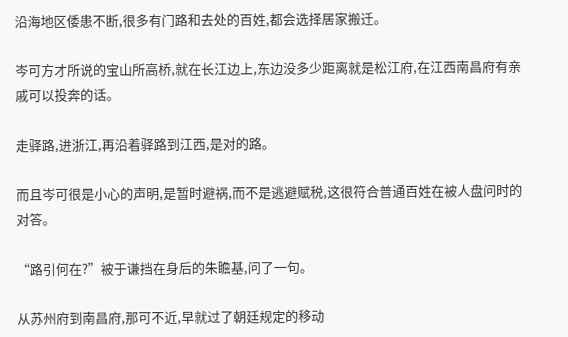沿海地区倭患不断,很多有门路和去处的百姓,都会选择居家搬迁。

岑可方才所说的宝山所高桥,就在长江边上,东边没多少距离就是松江府,在江西南昌府有亲戚可以投奔的话。

走驿路,进浙江,再沿着驿路到江西,是对的路。

而且岑可很是小心的声明,是暂时避祸,而不是逃避赋税,这很符合普通百姓在被人盘问时的对答。

“路引何在?”被于谦挡在身后的朱瞻基,问了一句。

从苏州府到南昌府,那可不近,早就过了朝廷规定的移动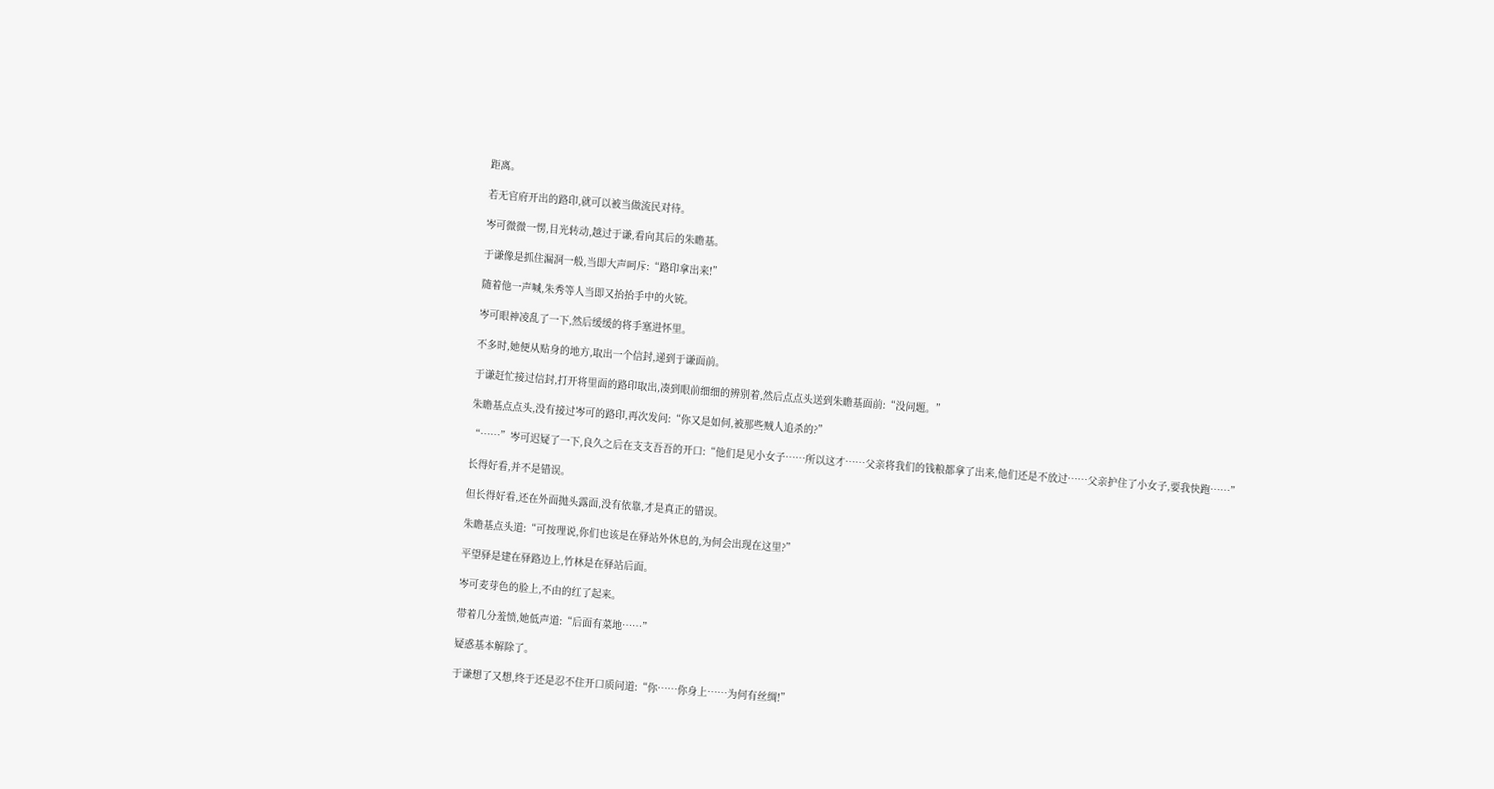距离。

若无官府开出的路印,就可以被当做流民对待。

岑可微微一愣,目光转动,越过于谦,看向其后的朱瞻基。

于谦像是抓住漏洞一般,当即大声呵斥:“路印拿出来!”

随着他一声喊,朱秀等人当即又抬抬手中的火铳。

岑可眼神凌乱了一下,然后缓缓的将手塞进怀里。

不多时,她便从贴身的地方,取出一个信封,递到于谦面前。

于谦赶忙接过信封,打开将里面的路印取出,凑到眼前细细的辨别着,然后点点头送到朱瞻基面前:“没问题。”

朱瞻基点点头,没有接过岑可的路印,再次发问:“你又是如何,被那些贼人追杀的?”

“……”岑可迟疑了一下,良久之后在支支吾吾的开口:“他们是见小女子……所以这才……父亲将我们的钱粮都拿了出来,他们还是不放过……父亲护住了小女子,要我快跑……”

长得好看,并不是错误。

但长得好看,还在外面抛头露面,没有依靠,才是真正的错误。

朱瞻基点头道:“可按理说,你们也该是在驿站外休息的,为何会出现在这里?”

平望驿是建在驿路边上,竹林是在驿站后面。

岑可麦芽色的脸上,不由的红了起来。

带着几分羞愤,她低声道:“后面有菜地……”

疑惑基本解除了。

于谦想了又想,终于还是忍不住开口质问道:“你……你身上……为何有丝绸!”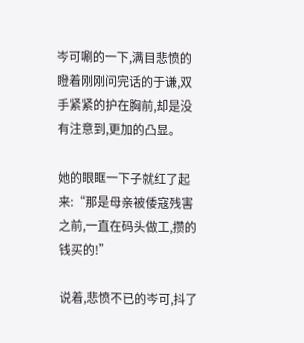岑可唰的一下,满目悲愤的瞪着刚刚问完话的于谦,双手紧紧的护在胸前,却是没有注意到,更加的凸显。

她的眼眶一下子就红了起来:“那是母亲被倭寇残害之前,一直在码头做工,攒的钱买的!”

说着,悲愤不已的岑可,抖了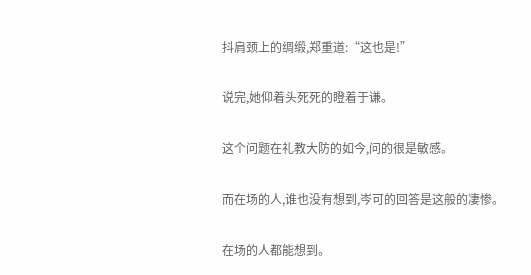抖肩颈上的绸缎,郑重道:“这也是!”

说完,她仰着头死死的瞪着于谦。

这个问题在礼教大防的如今,问的很是敏感。

而在场的人,谁也没有想到,岑可的回答是这般的凄惨。

在场的人都能想到。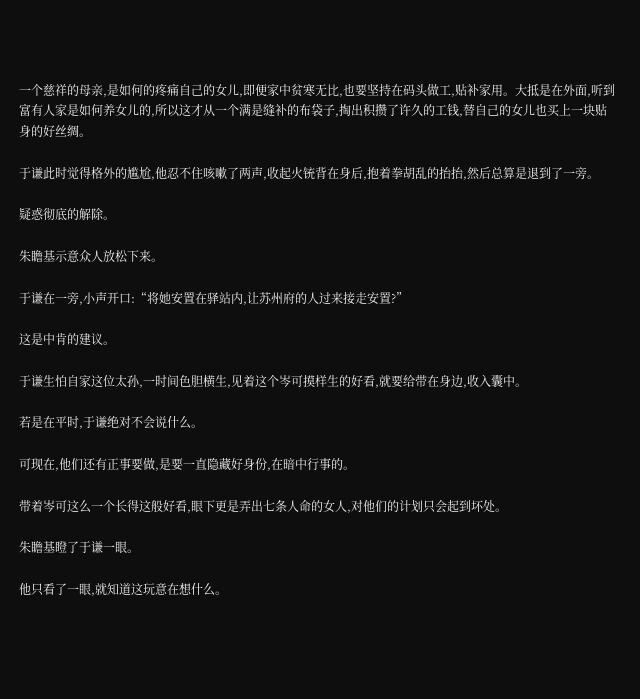一个慈祥的母亲,是如何的疼痛自己的女儿,即便家中贫寒无比,也要坚持在码头做工,贴补家用。大抵是在外面,听到富有人家是如何养女儿的,所以这才从一个满是缝补的布袋子,掏出积攒了许久的工钱,替自己的女儿也买上一块贴身的好丝绸。

于谦此时觉得格外的尴尬,他忍不住咳嗽了两声,收起火铳背在身后,抱着拳胡乱的抬抬,然后总算是退到了一旁。

疑惑彻底的解除。

朱瞻基示意众人放松下来。

于谦在一旁,小声开口:“将她安置在驿站内,让苏州府的人过来接走安置?”

这是中肯的建议。

于谦生怕自家这位太孙,一时间色胆横生,见着这个岑可摸样生的好看,就要给带在身边,收入囊中。

若是在平时,于谦绝对不会说什么。

可现在,他们还有正事要做,是要一直隐藏好身份,在暗中行事的。

带着岑可这么一个长得这般好看,眼下更是弄出七条人命的女人,对他们的计划只会起到坏处。

朱瞻基瞪了于谦一眼。

他只看了一眼,就知道这玩意在想什么。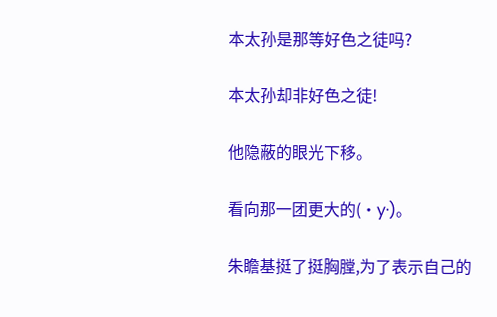本太孙是那等好色之徒吗?

本太孙却非好色之徒!

他隐蔽的眼光下移。

看向那一团更大的(·y·)。

朱瞻基挺了挺胸膛,为了表示自己的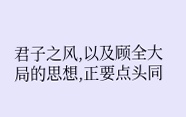君子之风,以及顾全大局的思想,正要点头同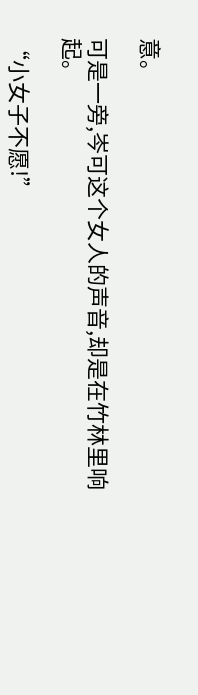意。

可是一旁,岑可这个女人的声音,却是在竹林里响起。

“小女子不愿!”